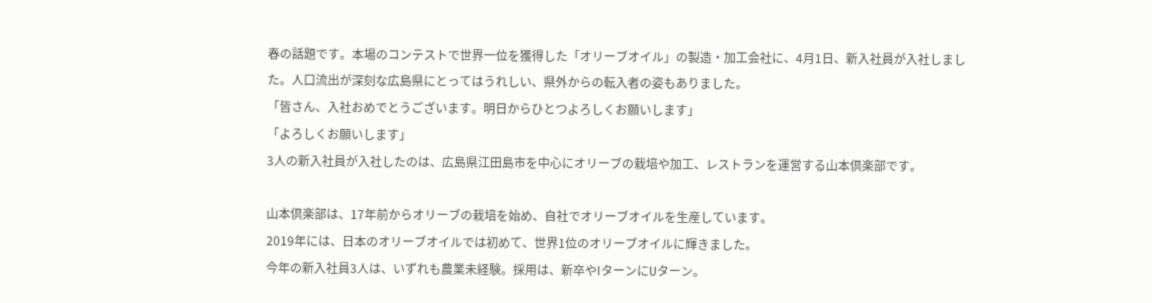春の話題です。本場のコンテストで世界一位を獲得した「オリーブオイル」の製造・加工会社に、4月1日、新入社員が入社しました。人口流出が深刻な広島県にとってはうれしい、県外からの転入者の姿もありました。
「皆さん、入社おめでとうございます。明日からひとつよろしくお願いします」
「よろしくお願いします」
3人の新入社員が入社したのは、広島県江田島市を中心にオリーブの栽培や加工、レストランを運営する山本倶楽部です。

山本倶楽部は、17年前からオリーブの栽培を始め、自社でオリーブオイルを生産しています。
2019年には、日本のオリーブオイルでは初めて、世界1位のオリーブオイルに輝きました。
今年の新入社員3人は、いずれも農業未経験。採用は、新卒やIターンにUターン。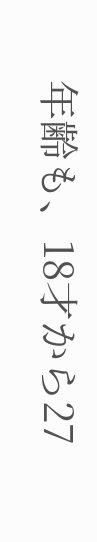年齢も、18才から27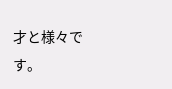才と様々です。